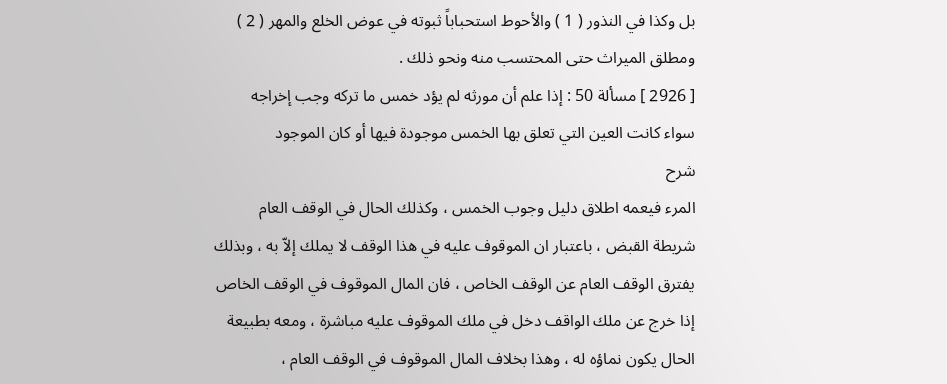بل وكذا في النذور ( 1 ) والأحوط استحباباً ثبوته في عوض الخلع والمهر ( 2 )
ومطلق الميراث حتى المحتسب منه ونحو ذلك .
[ 2926 ] مسألة 50 : إذا علم أن مورثه لم يؤد خمس ما تركه وجب إخراجه
سواء كانت العين التي تعلق بها الخمس موجودة فيها أو كان الموجود
شرح
المرء فيعمه اطلاق دليل وجوب الخمس ، وكذلك الحال في الوقف العام
شريطة القبض ، باعتبار ان الموقوف عليه في هذا الوقف لا يملك إلاّ به ، وبذلك
يفترق الوقف العام عن الوقف الخاص ، فان المال الموقوف في الوقف الخاص
إذا خرج عن ملك الواقف دخل في ملك الموقوف عليه مباشرة ، ومعه بطبيعة
الحال يكون نماؤه له ، وهذا بخلاف المال الموقوف في الوقف العام ،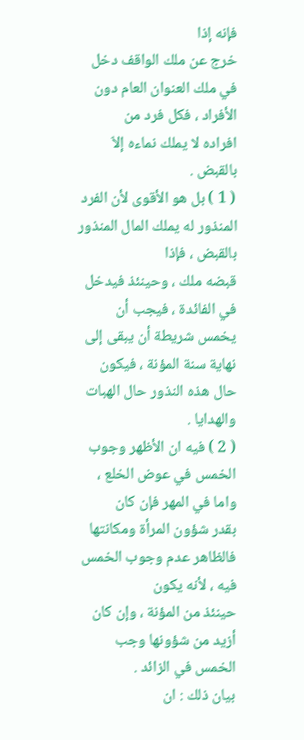فإنه إذا
خرج عن ملك الواقف دخل في ملك العنوان العام دون الأفراد ، فكل فرد من
افراده لا يملك نماءه إلاّ بالقبض .
( 1 ) بل هو الأقوى لأن الفرد المنذور له يملك المال المنذور بالقبض ، فإذا
قبضه ملك ، وحينئذ فيدخل في الفائدة ، فيجب أن يخمس شريطة أن يبقى إلى
نهاية سنة المؤنة ، فيكون حال هذه النذور حال الهبات والهدايا .
( 2 ) فيه ان الأظهر وجوب الخمس في عوض الخلع ، واما في المهر فإن كان
بقدر شؤون المرأة ومكانتها فالظاهر عدم وجوب الخمس فيه ، لأنه يكون
حينئذ من المؤنة ، وإن كان أزيد من شؤونها وجب الخمس في الزائد .
بيان ذلك : ان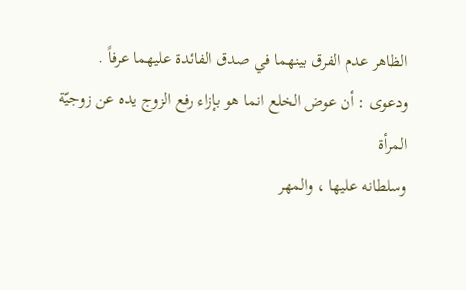الظاهر عدم الفرق بينهما في صدق الفائدة عليهما عرفاً .
ودعوى : أن عوض الخلع انما هو بإزاء رفع الزوج يده عن زوجيّة المرأة
وسلطانه عليها ، والمهر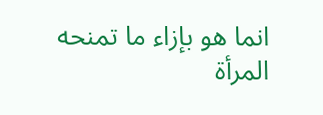انما هو بإزاء ما تمنحه المرأة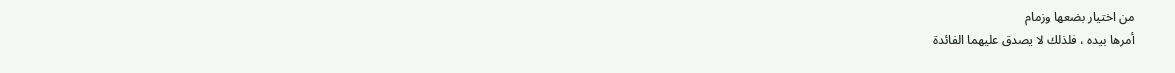من اختيار بضعها وزمام
أمرها بيده ، فلذلك لا يصدق عليهما الفائدة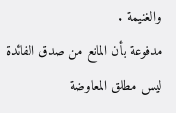والغنيمة .
مدفوعة بأن المانع من صدق الفائدة ليس مطلق المعاوضة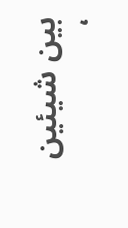بين شيئين ،